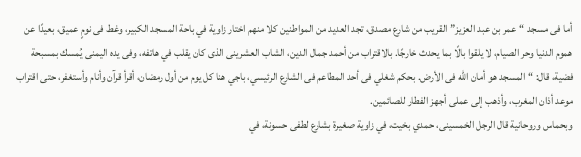أما فى مسجد “عمر بن عبد العزيز” القريب من شارع مصدق، تجد العديد من المواطنين كلا منهم اختار زاوية في باحة المسجد الكبير، وغط فى نومٍ عميق، بعيدًا عن هموم الدنيا وحر الصيام، لا يلقوا بالًا بما يحدث خارجًا. بالاقتراب من أحمد جمال الدين، الشاب العشرينى الذى كان يقلب في هاتفه، وفى يده اليمنى يُمسك بمسبحة فضية، قال: “المسجد هو أمان الله فى الأرض. بحكم شغلي فى أحد المطاعم فى الشارع الرئيسي، باجي هنا كل يوم من أول رمضان، أقرأ قرآن وأنام وأستغفر، حتى اقتراب موعد أذان المغرب، وأذهب إلى عملى أجهز الفطار للصائمين.
وبحماس وروحانية قال الرجل الخمسينى، حمدي بخيت، في زاوية صغيرة بشارع لطفى حسونة، في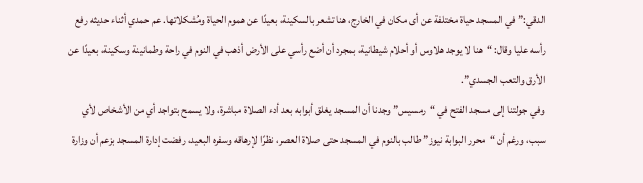الدقي:” في المسجد حياة مختلفة عن أى مكان في الخارج، هنا تشعر بالسكينة، بعيدًا عن هموم الحياة ومُشكلاتها. عم حمدي أثناء حديثه رفع رأسه عليا وقال: “هنا لا يوجد هلاوس أو أحلام شيطانية، بمجرد أن أضع رأسي على الأرض أذهب في النوم في راحة وطمانينة وسكينة، بعيدًا عن الأرق والتعب الجسدي”.
وفي جولتنا إلى مسجد الفتح في “رمسيس” وجدنا أن المسجد يغلق أبوابه بعد أدء الصلاة مباشرة، ولا يسمح بتواجد أي من الأشخاص لأي سبب، ورغم أن “محرر البوابة نيوز” طالب بالنوم في المسجد حتى صلاة العصر، نظرًا لإرهاقه وسفره البعيد، رفضت إدارة المسجد بزعم أن وزارة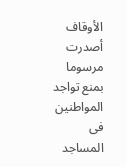الأوقاف أصدرت مرسوما بمنع تواجد المواطنين فى المساجد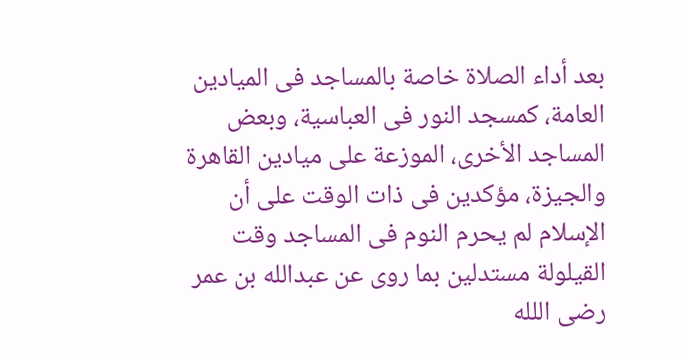بعد أداء الصلاة خاصة بالمساجد فى الميادين العامة، كمسجد النور فى العباسية، وبعض المساجد الأخرى، الموزعة على ميادين القاهرة والجيزة، مؤكدين فى ذات الوقت على أن الإسلام لم يحرم النوم فى المساجد وقت القيلولة مستدلين بما روى عن عبدالله بن عمر رضى اللله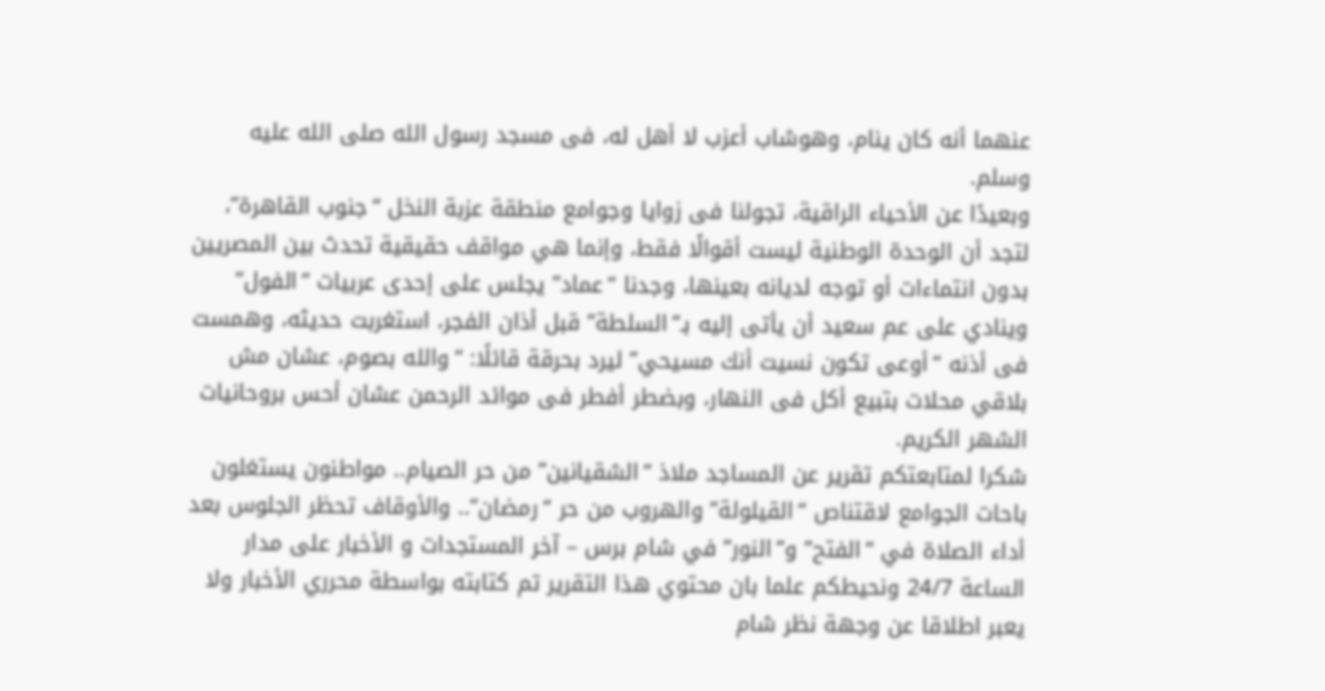عنهما أنه كان ينام، وهوشاب أعزب لا أهل له، فى مسجد رسول الله صلى الله عليه وسلم.
وبعيدًا عن الأحياء الراقية، تجولنا فى زوايا وجوامع منطقة عزبة النخل “جنوب القاهرة”، لتجد أن الوحدة الوطنية ليست أقوالًا فقط، وإنما هي مواقف حقيقية تحدث بين المصريين بدون انتماءات أو توجه لديانه بعينها، وجدنا “عماد” يجلس على إحدى عربيات “الفول” وينادي على عم سعيد أن يأتى إليه بـ”السلطة” قبل أذان الفجر، استغربت حديثه، وهمست فى أذنه “أوعى تكون نسيت أنك مسيحي” ليرد بحرقة قائلًا: “والله بصوم، عشان مش بلاقي محلات بتبيع أكل فى النهار، وبضطر أفطر فى موائد الرحمن عشان أحس بروحانيات الشهر الكريم.
شكرا لمتابعتكم تقرير عن المساجد ملاذ “الشقيانين” من حر الصيام.. مواطنون يستغلون باحات الجوامع لاقتناص “القيلولة” والهروب من حر “رمضان”.. والأوقاف تحظر الجلوس بعد أداء الصلاة في “الفتح” و”النور” في شام برس – آخر المستجدات و الأخبار على مدار الساعة 24/7 ونحيطكم علما بان محتوي هذا التقرير تم كتابته بواسطة محرري الأخبار ولا يعبر اطلاقا عن وجهة نظر شام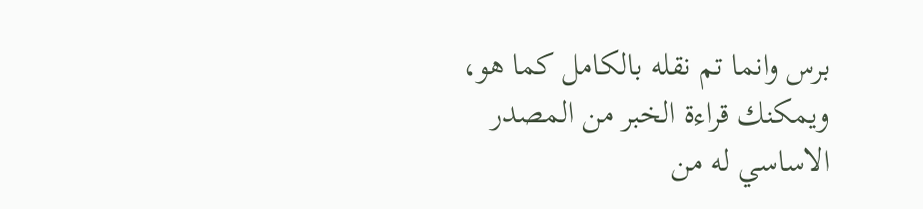برس وانما تم نقله بالكامل كما هو، ويمكنك قراءة الخبر من المصدر الاساسي له من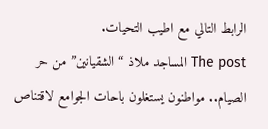الرابط التالي مع اطيب التحيات.
The post المساجد ملاذ “الشقيانين” من حر الصيام.. مواطنون يستغلون باحات الجوامع لاقتناص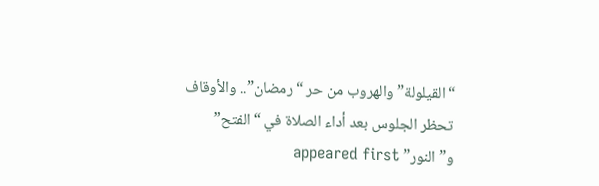“القيلولة” والهروب من حر “رمضان”.. والأوقاف تحظر الجلوس بعد أداء الصلاة في “الفتح” و”النور” appeared first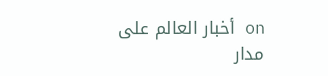on أخبار العالم على مدار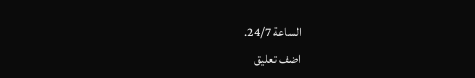الساعة 24/7.
اضف تعليق